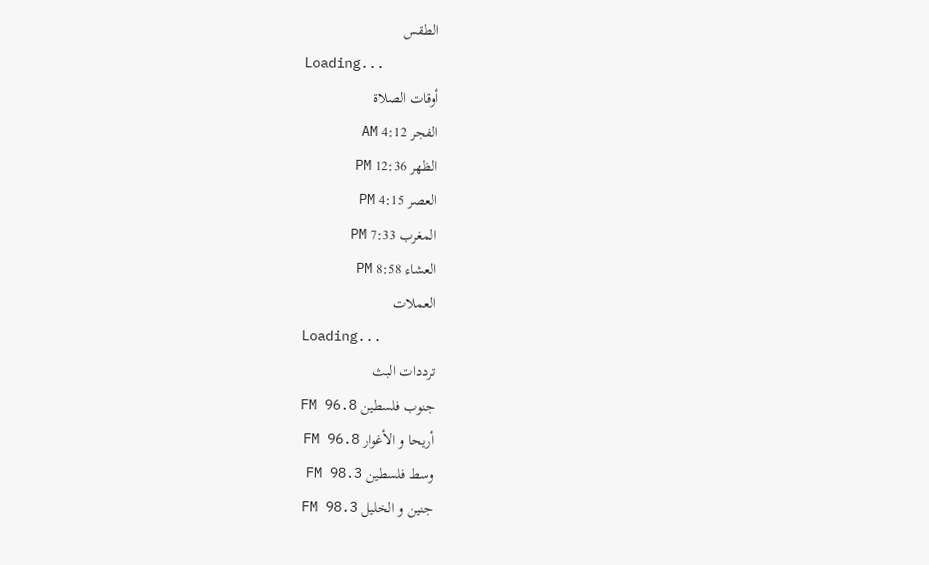الطقس
Loading...
أوقات الصلاة
الفجر 4:12 AM
الظهر 12:36 PM
العصر 4:15 PM
المغرب 7:33 PM
العشاء 8:58 PM
العملات
Loading...
ترددات البث
جنوب فلسطين FM 96.8
أريحا و الأغوار FM 96.8
وسط فلسطين FM 98.3
جنين و الخليل FM 98.3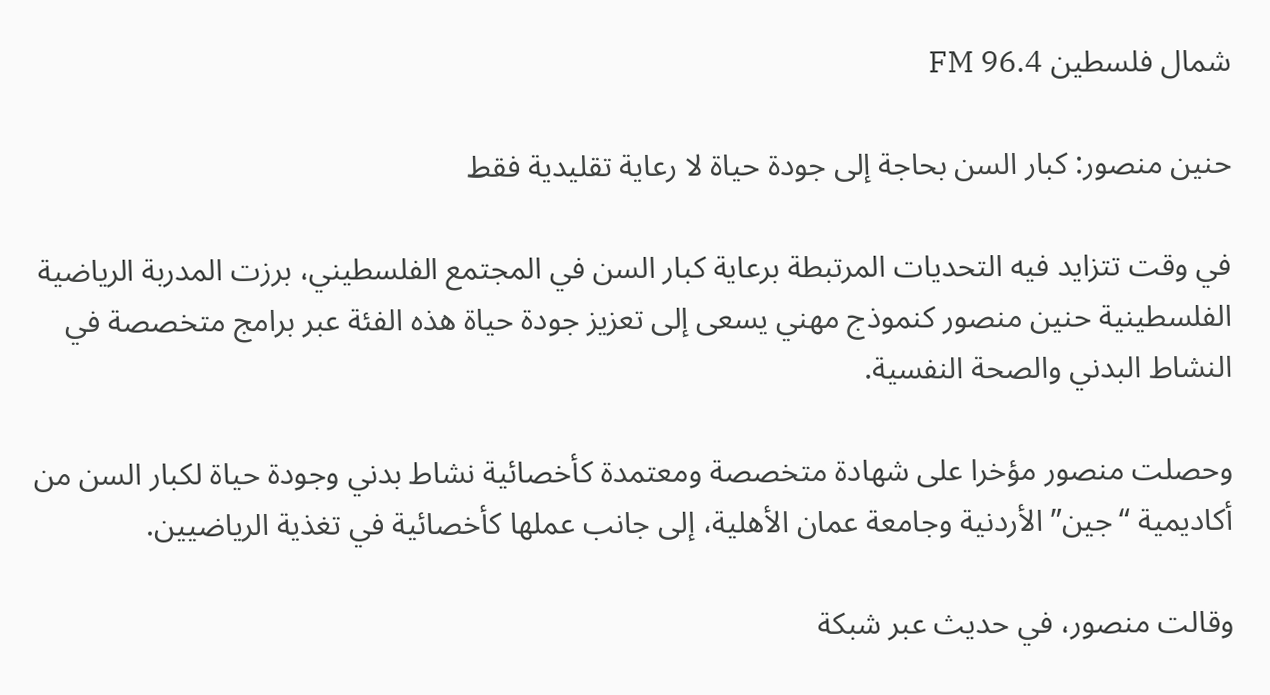شمال فلسطين FM 96.4

حنين منصور: كبار السن بحاجة إلى جودة حياة لا رعاية تقليدية فقط

في وقت تتزايد فيه التحديات المرتبطة برعاية كبار السن في المجتمع الفلسطيني، برزت المدربة الرياضية الفلسطينية حنين منصور كنموذج مهني يسعى إلى تعزيز جودة حياة هذه الفئة عبر برامج متخصصة في النشاط البدني والصحة النفسية.

وحصلت منصور مؤخرا على شهادة متخصصة ومعتمدة كأخصائية نشاط بدني وجودة حياة لكبار السن من أكاديمية “جين” الأردنية وجامعة عمان الأهلية، إلى جانب عملها كأخصائية في تغذية الرياضيين.

وقالت منصور، في حديث عبر شبكة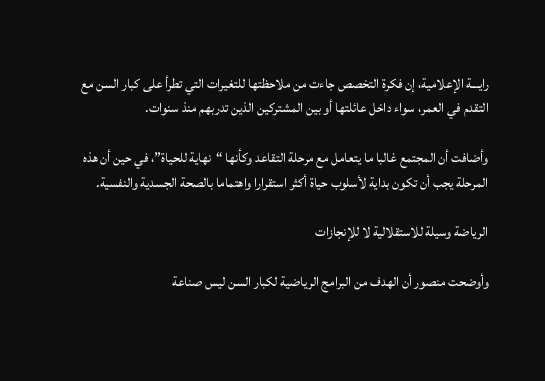رايـــة الإعلامية، إن فكرة التخصص جاءت من ملاحظتها للتغيرات التي تطرأ على كبار السن مع التقدم في العمر، سواء داخل عائلتها أو بين المشتركين الذين تدربهم منذ سنوات.

وأضافت أن المجتمع غالبا ما يتعامل مع مرحلة التقاعد وكأنها “نهاية للحياة”، في حين أن هذه المرحلة يجب أن تكون بداية لأسلوب حياة أكثر استقرارا واهتماما بالصحة الجسدية والنفسية.

الرياضة وسيلة للاستقلالية لا للإنجازات

وأوضحت منصور أن الهدف من البرامج الرياضية لكبار السن ليس صناعة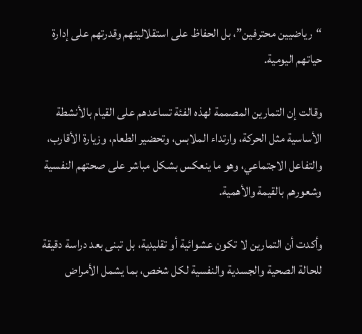“رياضيين محترفين”، بل الحفاظ على استقلاليتهم وقدرتهم على إدارة حياتهم اليومية.

وقالت إن التمارين المصممة لهذه الفئة تساعدهم على القيام بالأنشطة الأساسية مثل الحركة، وارتداء الملابس، وتحضير الطعام، وزيارة الأقارب، والتفاعل الاجتماعي، وهو ما ينعكس بشكل مباشر على صحتهم النفسية وشعورهم بالقيمة والأهمية.

وأكدت أن التمارين لا تكون عشوائية أو تقليدية، بل تبنى بعد دراسة دقيقة للحالة الصحية والجسدية والنفسية لكل شخص، بما يشمل الأمراض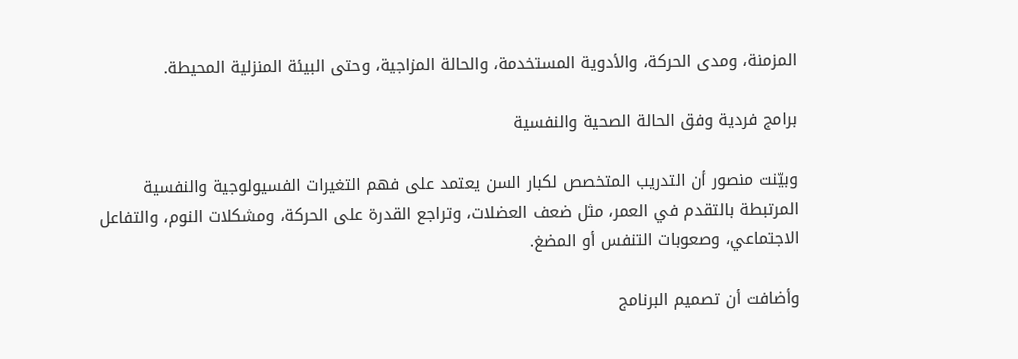المزمنة، ومدى الحركة، والأدوية المستخدمة، والحالة المزاجية، وحتى البيئة المنزلية المحيطة.

برامج فردية وفق الحالة الصحية والنفسية

وبيّنت منصور أن التدريب المتخصص لكبار السن يعتمد على فهم التغيرات الفسيولوجية والنفسية المرتبطة بالتقدم في العمر، مثل ضعف العضلات، وتراجع القدرة على الحركة، ومشكلات النوم، والتفاعل الاجتماعي، وصعوبات التنفس أو المضغ.

وأضافت أن تصميم البرنامج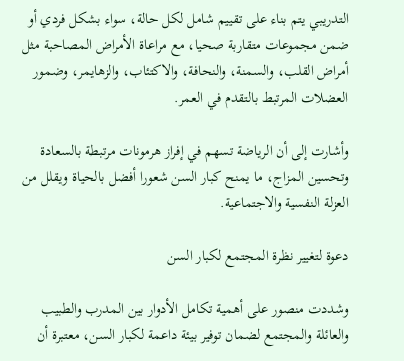التدريبي يتم بناء على تقييم شامل لكل حالة، سواء بشكل فردي أو ضمن مجموعات متقاربة صحيا، مع مراعاة الأمراض المصاحبة مثل أمراض القلب، والسمنة، والنحافة، والاكتئاب، والزهايمر، وضمور العضلات المرتبط بالتقدم في العمر.

وأشارت إلى أن الرياضة تسهم في إفراز هرمونات مرتبطة بالسعادة وتحسين المزاج، ما يمنح كبار السن شعورا أفضل بالحياة ويقلل من العزلة النفسية والاجتماعية.

دعوة لتغيير نظرة المجتمع لكبار السن

وشددت منصور على أهمية تكامل الأدوار بين المدرب والطبيب والعائلة والمجتمع لضمان توفير بيئة داعمة لكبار السن، معتبرة أن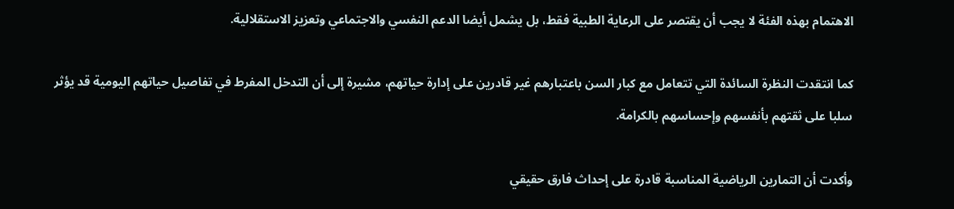الاهتمام بهذه الفئة لا يجب أن يقتصر على الرعاية الطبية فقط، بل يشمل أيضا الدعم النفسي والاجتماعي وتعزيز الاستقلالية.

كما انتقدت النظرة السائدة التي تتعامل مع كبار السن باعتبارهم غير قادرين على إدارة حياتهم، مشيرة إلى أن التدخل المفرط في تفاصيل حياتهم اليومية قد يؤثر سلبا على ثقتهم بأنفسهم وإحساسهم بالكرامة.

وأكدت أن التمارين الرياضية المناسبة قادرة على إحداث فارق حقيقي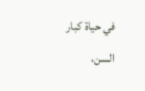في حياة كبار السن،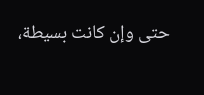حتى وإن كانت بسيطة،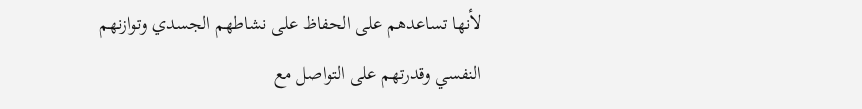لأنها تساعدهم على الحفاظ على نشاطهم الجسدي وتوازنهم النفسي وقدرتهم على التواصل مع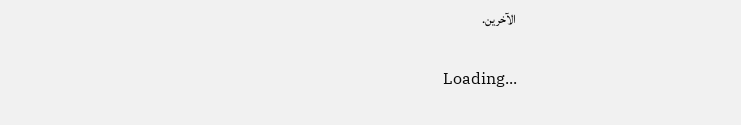الآخرين.

Loading...